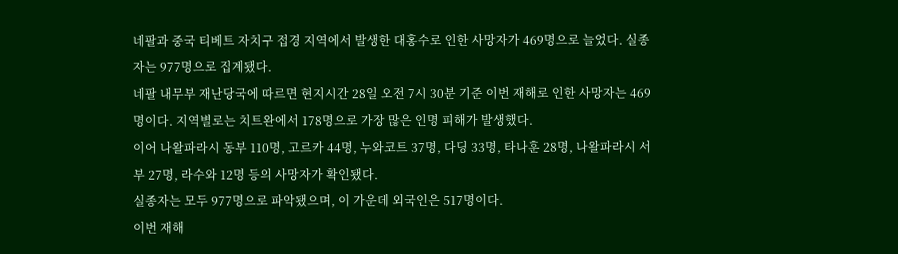네팔과 중국 티베트 자치구 접경 지역에서 발생한 대홍수로 인한 사망자가 469명으로 늘었다. 실종자는 977명으로 집계됐다.
네팔 내무부 재난당국에 따르면 현지시간 28일 오전 7시 30분 기준 이번 재해로 인한 사망자는 469명이다. 지역별로는 치트완에서 178명으로 가장 많은 인명 피해가 발생했다.
이어 나왈파라시 동부 110명, 고르카 44명, 누와코트 37명, 다딩 33명, 타나훈 28명, 나왈파라시 서부 27명, 라수와 12명 등의 사망자가 확인됐다.
실종자는 모두 977명으로 파악됐으며, 이 가운데 외국인은 517명이다.
이번 재해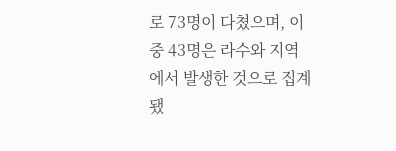로 73명이 다쳤으며, 이 중 43명은 라수와 지역에서 발생한 것으로 집계됐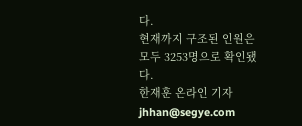다.
현재까지 구조된 인원은 모두 3253명으로 확인됐다.
한재훈 온라인 기자 jhhan@segye.com